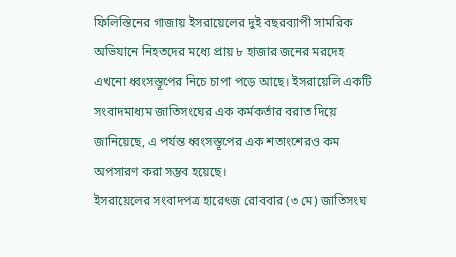ফিলিস্তিনের গাজায় ইসরায়েলের দুই বছরব্যাপী সামরিক অভিযানে নিহতদের মধ্যে প্রায় ৮ হাজার জনের মরদেহ এখনো ধ্বংসস্তূপের নিচে চাপা পড়ে আছে। ইসরায়েলি একটি সংবাদমাধ্যম জাতিসংঘের এক কর্মকর্তার বরাত দিয়ে জানিয়েছে, এ পর্যন্ত ধ্বংসস্তূপের এক শতাংশেরও কম অপসারণ করা সম্ভব হয়েছে।
ইসরায়েলের সংবাদপত্র হারেৎজ রোববার (৩ মে) জাতিসংঘ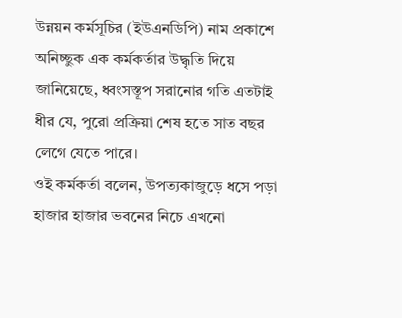উন্নয়ন কর্মসূচির (ইউএনডিপি) নাম প্রকাশে অনিচ্ছুক এক কর্মকর্তার উদ্ধৃতি দিয়ে জানিয়েছে, ধ্বংসস্তূপ সরানোর গতি এতটাই ধীর যে, পুরো প্রক্রিয়া শেষ হতে সাত বছর লেগে যেতে পারে।
ওই কর্মকর্তা বলেন, উপত্যকাজুড়ে ধসে পড়া হাজার হাজার ভবনের নিচে এখনো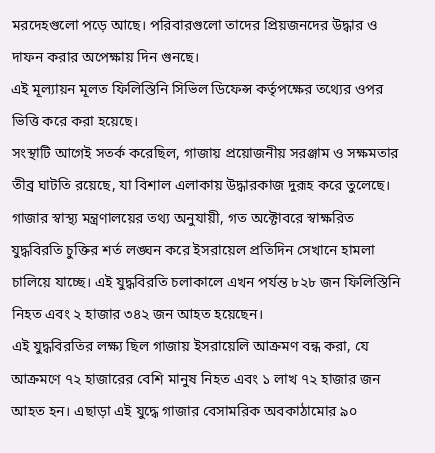মরদেহগুলো পড়ে আছে। পরিবারগুলো তাদের প্রিয়জনদের উদ্ধার ও দাফন করার অপেক্ষায় দিন গুনছে।
এই মূল্যায়ন মূলত ফিলিস্তিনি সিভিল ডিফেন্স কর্তৃপক্ষের তথ্যের ওপর ভিত্তি করে করা হয়েছে।
সংস্থাটি আগেই সতর্ক করেছিল, গাজায় প্রয়োজনীয় সরঞ্জাম ও সক্ষমতার তীব্র ঘাটতি রয়েছে, যা বিশাল এলাকায় উদ্ধারকাজ দুরূহ করে তুলেছে।
গাজার স্বাস্থ্য মন্ত্রণালয়ের তথ্য অনুযায়ী, গত অক্টোবরে স্বাক্ষরিত যুদ্ধবিরতি চুক্তির শর্ত লঙ্ঘন করে ইসরায়েল প্রতিদিন সেখানে হামলা চালিয়ে যাচ্ছে। এই যুদ্ধবিরতি চলাকালে এখন পর্যন্ত ৮২৮ জন ফিলিস্তিনি নিহত এবং ২ হাজার ৩৪২ জন আহত হয়েছেন।
এই যুদ্ধবিরতির লক্ষ্য ছিল গাজায় ইসরায়েলি আক্রমণ বন্ধ করা, যে আক্রমণে ৭২ হাজারের বেশি মানুষ নিহত এবং ১ লাখ ৭২ হাজার জন আহত হন। এছাড়া এই যুদ্ধে গাজার বেসামরিক অবকাঠামোর ৯০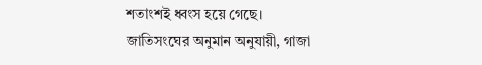শতাংশই ধ্বংস হয়ে গেছে।
জাতিসংঘের অনুমান অনুযায়ী, গাজা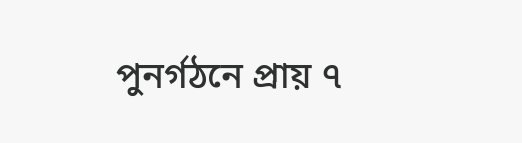পুনর্গঠনে প্রায় ৭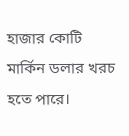হাজার কোটি মার্কিন ডলার খরচ হতে পারে।